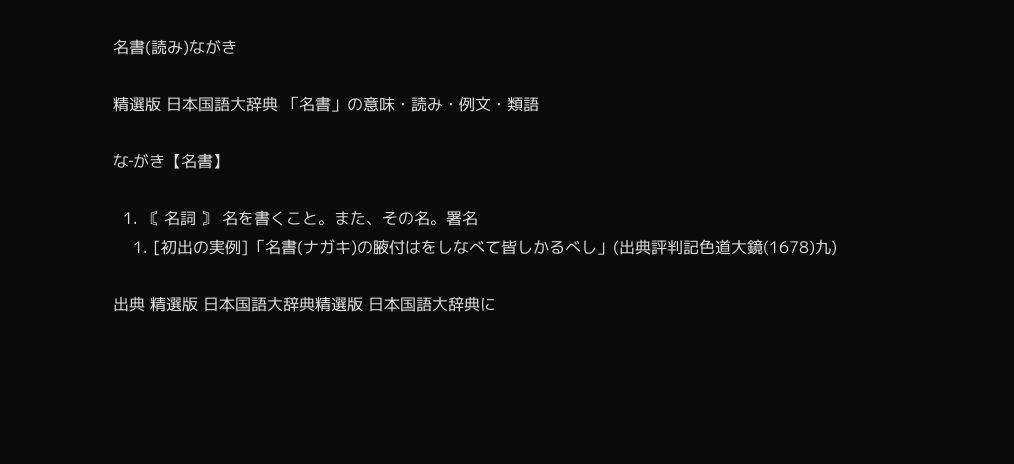名書(読み)ながき

精選版 日本国語大辞典 「名書」の意味・読み・例文・類語

な‐がき【名書】

  1. 〘 名詞 〙 名を書くこと。また、その名。署名
    1. [初出の実例]「名書(ナガキ)の腋付はをしなべて皆しかるべし」(出典評判記色道大鏡(1678)九)

出典 精選版 日本国語大辞典精選版 日本国語大辞典に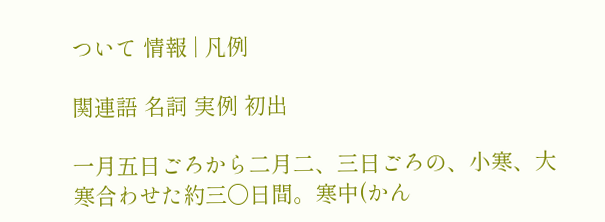ついて 情報 | 凡例

関連語 名詞 実例 初出

一月五日ごろから二月二、三日ごろの、小寒、大寒合わせた約三〇日間。寒中(かん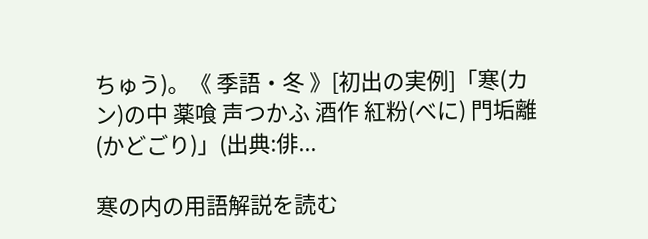ちゅう)。《 季語・冬 》[初出の実例]「寒(カン)の中 薬喰 声つかふ 酒作 紅粉(べに) 門垢離(かどごり)」(出典:俳...

寒の内の用語解説を読む